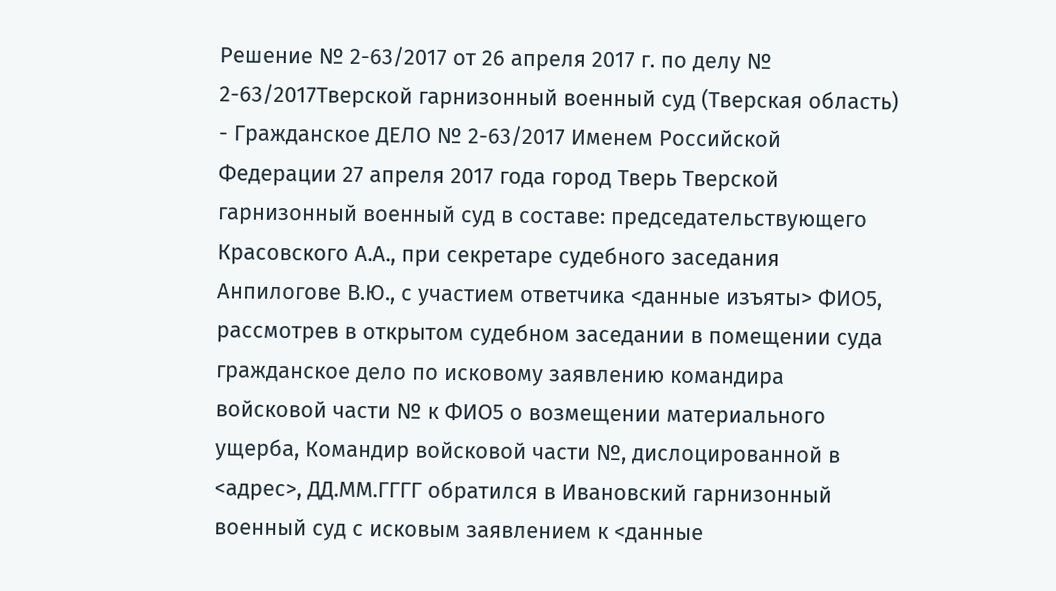Решение № 2-63/2017 от 26 апреля 2017 г. по делу № 2-63/2017Тверской гарнизонный военный суд (Тверская область) - Гражданское ДЕЛО № 2-63/2017 Именем Российской Федерации 27 апреля 2017 года город Тверь Тверской гарнизонный военный суд в составе: председательствующего Красовского А.А., при секретаре судебного заседания Анпилогове В.Ю., с участием ответчика <данные изъяты> ФИО5, рассмотрев в открытом судебном заседании в помещении суда гражданское дело по исковому заявлению командира войсковой части № к ФИО5 о возмещении материального ущерба, Командир войсковой части №, дислоцированной в <адрес>, ДД.ММ.ГГГГ обратился в Ивановский гарнизонный военный суд с исковым заявлением к <данные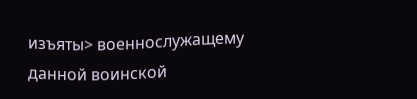изъяты> военнослужащему данной воинской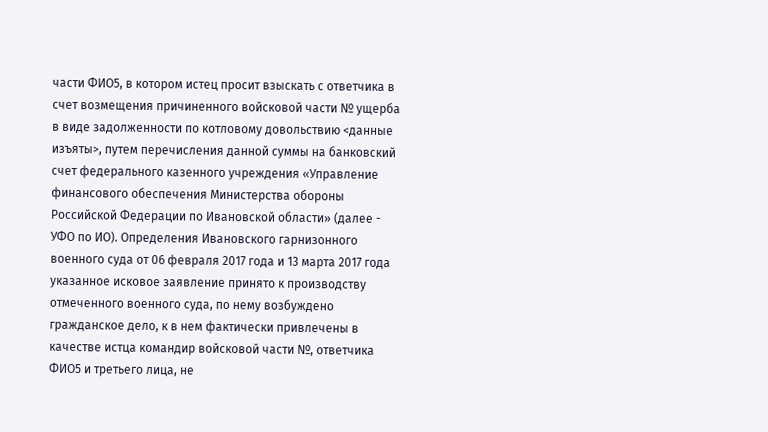части ФИО5, в котором истец просит взыскать с ответчика в счет возмещения причиненного войсковой части № ущерба в виде задолженности по котловому довольствию <данные изъяты>, путем перечисления данной суммы на банковский счет федерального казенного учреждения «Управление финансового обеспечения Министерства обороны Российской Федерации по Ивановской области» (далее - УФО по ИО). Определения Ивановского гарнизонного военного суда от 06 февраля 2017 года и 13 марта 2017 года указанное исковое заявление принято к производству отмеченного военного суда, по нему возбуждено гражданское дело, к в нем фактически привлечены в качестве истца командир войсковой части №, ответчика ФИО5 и третьего лица, не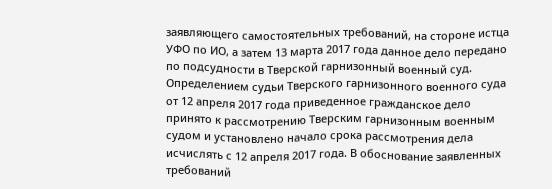заявляющего самостоятельных требований, на стороне истца УФО по ИО, а затем 13 марта 2017 года данное дело передано по подсудности в Тверской гарнизонный военный суд. Определением судьи Тверского гарнизонного военного суда от 12 апреля 2017 года приведенное гражданское дело принято к рассмотрению Тверским гарнизонным военным судом и установлено начало срока рассмотрения дела исчислять с 12 апреля 2017 года. В обоснование заявленных требований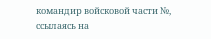командир войсковой части №, ссылаясь на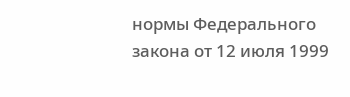нормы Федерального закона от 12 июля 1999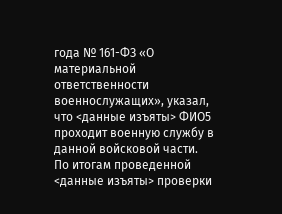года № 161-ФЗ «О материальной ответственности военнослужащих», указал, что <данные изъяты> ФИО5 проходит военную службу в данной войсковой части. По итогам проведенной <данные изъяты> проверки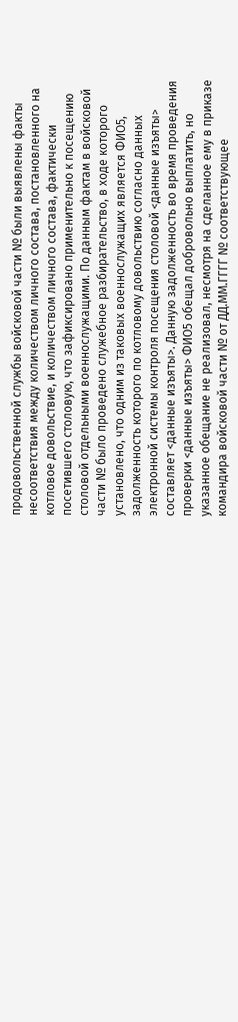продовольственной службы войсковой части № были выявлены факты несоответствия между количеством личного состава, постановленного на котловое довольствие, и количеством личного состава, фактически посетившего столовую, что зафиксировано применительно к посещению столовой отдельными военнослужащими. По данным фактам в войсковой части № было проведено служебное разбирательство, в ходе которого установлено, что одним из таковых военнослужащих является ФИО5, задолженность которого по котловому довольствию согласно данных электронной системы контроля посещения столовой <данные изъяты> составляет <данные изъяты>. Данную задолженность во время проведения проверки <данные изъяты> ФИО5 обещал добровольно выплатить, но указанное обещание не реализовал, несмотря на сделанное ему в приказе командира войсковой части № от ДД.ММ.ГГГГ № соответствующее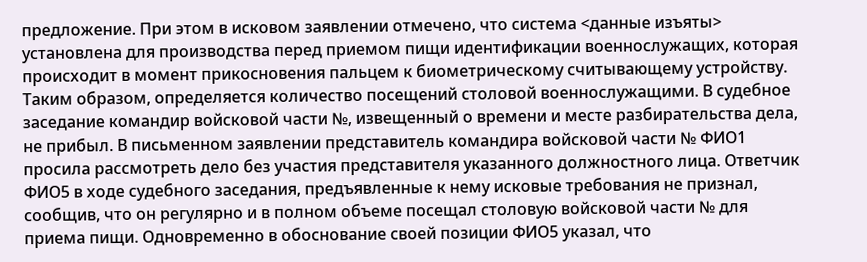предложение. При этом в исковом заявлении отмечено, что система <данные изъяты> установлена для производства перед приемом пищи идентификации военнослужащих, которая происходит в момент прикосновения пальцем к биометрическому считывающему устройству. Таким образом, определяется количество посещений столовой военнослужащими. В судебное заседание командир войсковой части №, извещенный о времени и месте разбирательства дела, не прибыл. В письменном заявлении представитель командира войсковой части № ФИО1 просила рассмотреть дело без участия представителя указанного должностного лица. Ответчик ФИО5 в ходе судебного заседания, предъявленные к нему исковые требования не признал, сообщив, что он регулярно и в полном объеме посещал столовую войсковой части № для приема пищи. Одновременно в обоснование своей позиции ФИО5 указал, что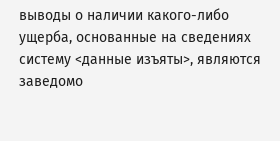выводы о наличии какого-либо ущерба, основанные на сведениях систему <данные изъяты>, являются заведомо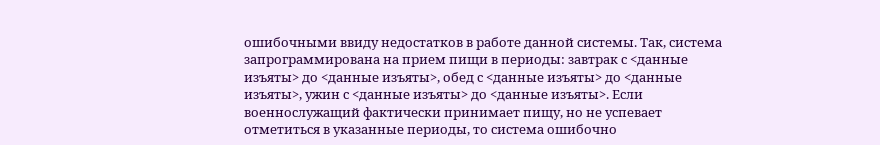ошибочными ввиду недостатков в работе данной системы. Так, система запрограммирована на прием пищи в периоды: завтрак с <данные изъяты> до <данные изъяты>, обед с <данные изъяты> до <данные изъяты>, ужин с <данные изъяты> до <данные изъяты>. Если военнослужащий фактически принимает пищу, но не успевает отметиться в указанные периоды, то система ошибочно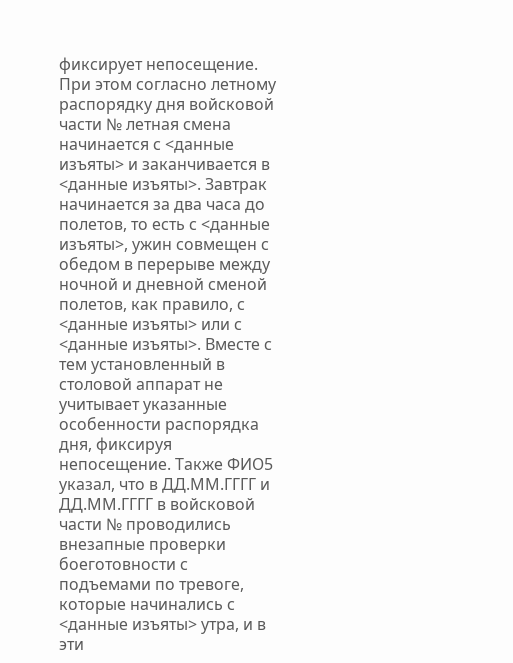фиксирует непосещение. При этом согласно летному распорядку дня войсковой части № летная смена начинается с <данные изъяты> и заканчивается в <данные изъяты>. Завтрак начинается за два часа до полетов, то есть с <данные изъяты>, ужин совмещен с обедом в перерыве между ночной и дневной сменой полетов, как правило, с <данные изъяты> или с <данные изъяты>. Вместе с тем установленный в столовой аппарат не учитывает указанные особенности распорядка дня, фиксируя непосещение. Также ФИО5 указал, что в ДД.ММ.ГГГГ и ДД.ММ.ГГГГ в войсковой части № проводились внезапные проверки боеготовности с подъемами по тревоге, которые начинались с <данные изъяты> утра, и в эти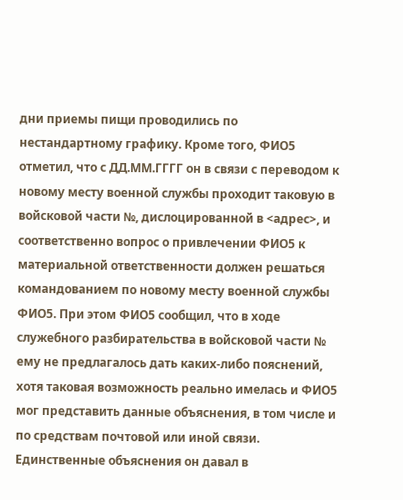дни приемы пищи проводились по нестандартному графику. Кроме того, ФИО5 отметил, что с ДД.ММ.ГГГГ он в связи с переводом к новому месту военной службы проходит таковую в войсковой части №, дислоцированной в <адрес>, и соответственно вопрос о привлечении ФИО5 к материальной ответственности должен решаться командованием по новому месту военной службы ФИО5. При этом ФИО5 сообщил, что в ходе служебного разбирательства в войсковой части № ему не предлагалось дать каких-либо пояснений, хотя таковая возможность реально имелась и ФИО5 мог представить данные объяснения, в том числе и по средствам почтовой или иной связи. Единственные объяснения он давал в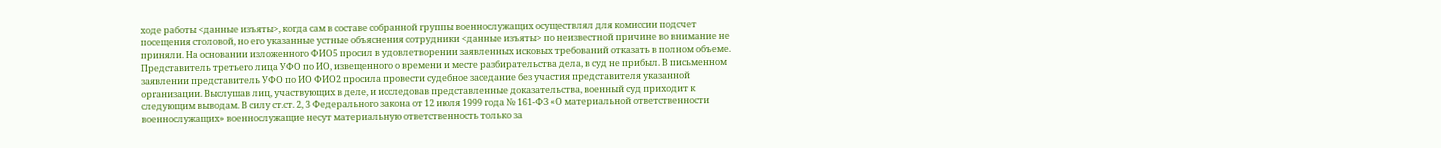ходе работы <данные изъяты>, когда сам в составе собранной группы военнослужащих осуществлял для комиссии подсчет посещения столовой, но его указанные устные объяснения сотрудники <данные изъяты> по неизвестной причине во внимание не приняли. На основании изложенного ФИО5 просил в удовлетворении заявленных исковых требований отказать в полном объеме. Представитель третьего лица УФО по ИО, извещенного о времени и месте разбирательства дела, в суд не прибыл. В письменном заявлении представитель УФО по ИО ФИО2 просила провести судебное заседание без участия представителя указанной организации. Выслушав лиц, участвующих в деле, и исследовав представленные доказательства, военный суд приходит к следующим выводам. В силу ст.ст. 2, 3 Федерального закона от 12 июля 1999 года № 161-ФЗ «О материальной ответственности военнослужащих» военнослужащие несут материальную ответственность только за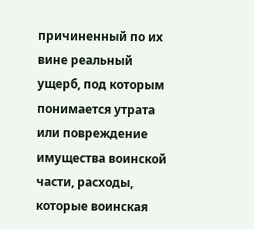причиненный по их вине реальный ущерб, под которым понимается утрата или повреждение имущества воинской части, расходы, которые воинская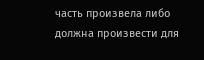часть произвела либо должна произвести для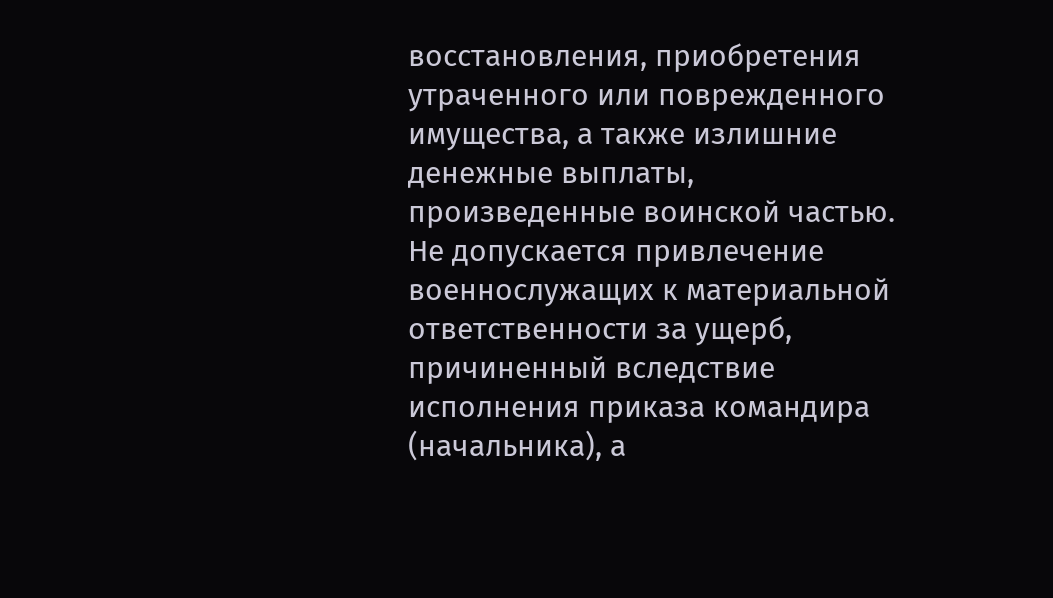восстановления, приобретения утраченного или поврежденного имущества, а также излишние денежные выплаты, произведенные воинской частью. Не допускается привлечение военнослужащих к материальной ответственности за ущерб, причиненный вследствие исполнения приказа командира (начальника), а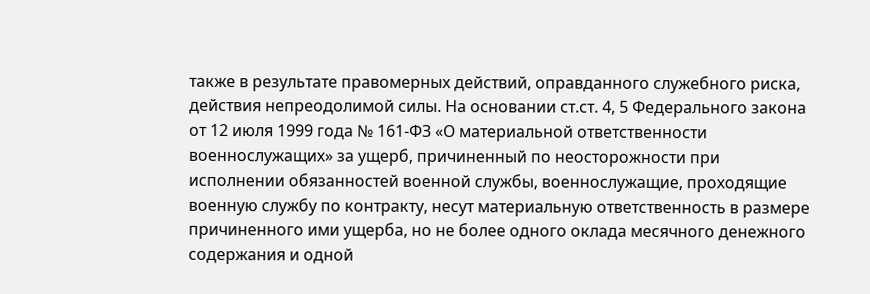также в результате правомерных действий, оправданного служебного риска, действия непреодолимой силы. На основании ст.ст. 4, 5 Федерального закона от 12 июля 1999 года № 161-ФЗ «О материальной ответственности военнослужащих» за ущерб, причиненный по неосторожности при исполнении обязанностей военной службы, военнослужащие, проходящие военную службу по контракту, несут материальную ответственность в размере причиненного ими ущерба, но не более одного оклада месячного денежного содержания и одной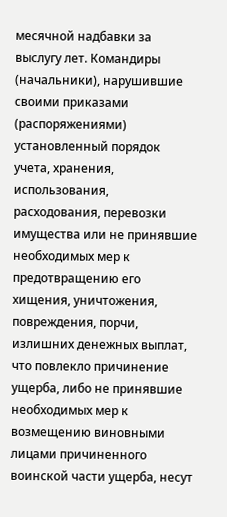месячной надбавки за выслугу лет. Командиры (начальники), нарушившие своими приказами (распоряжениями) установленный порядок учета, хранения, использования, расходования, перевозки имущества или не принявшие необходимых мер к предотвращению его хищения, уничтожения, повреждения, порчи, излишних денежных выплат, что повлекло причинение ущерба, либо не принявшие необходимых мер к возмещению виновными лицами причиненного воинской части ущерба, несут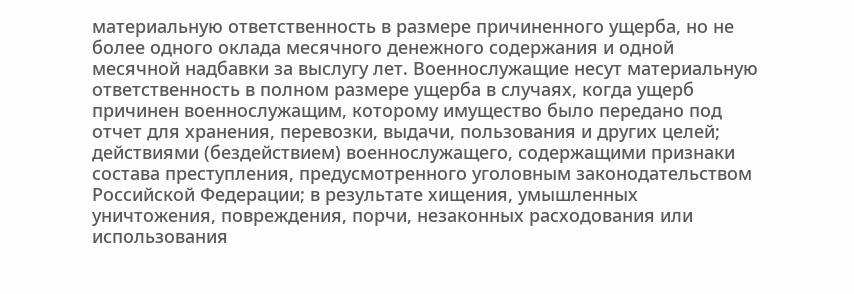материальную ответственность в размере причиненного ущерба, но не более одного оклада месячного денежного содержания и одной месячной надбавки за выслугу лет. Военнослужащие несут материальную ответственность в полном размере ущерба в случаях, когда ущерб причинен военнослужащим, которому имущество было передано под отчет для хранения, перевозки, выдачи, пользования и других целей; действиями (бездействием) военнослужащего, содержащими признаки состава преступления, предусмотренного уголовным законодательством Российской Федерации; в результате хищения, умышленных уничтожения, повреждения, порчи, незаконных расходования или использования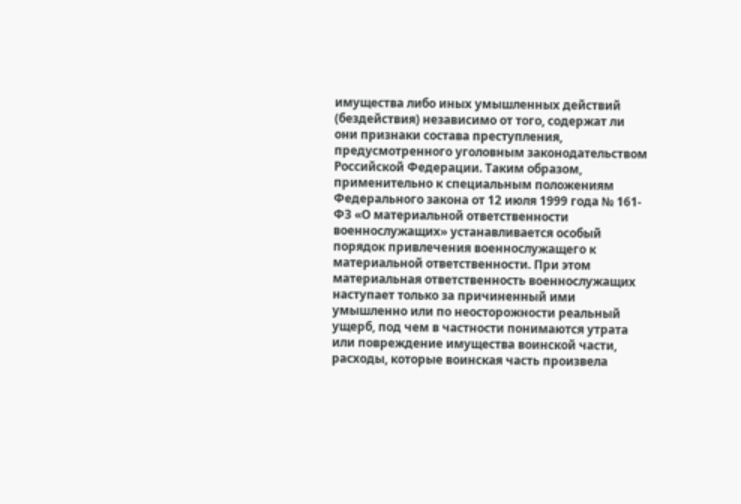имущества либо иных умышленных действий (бездействия) независимо от того, содержат ли они признаки состава преступления, предусмотренного уголовным законодательством Российской Федерации. Таким образом, применительно к специальным положениям Федерального закона от 12 июля 1999 года № 161-ФЗ «О материальной ответственности военнослужащих» устанавливается особый порядок привлечения военнослужащего к материальной ответственности. При этом материальная ответственность военнослужащих наступает только за причиненный ими умышленно или по неосторожности реальный ущерб, под чем в частности понимаются утрата или повреждение имущества воинской части, расходы, которые воинская часть произвела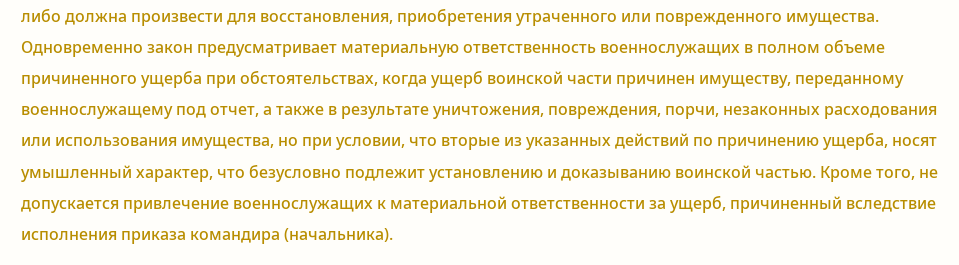либо должна произвести для восстановления, приобретения утраченного или поврежденного имущества. Одновременно закон предусматривает материальную ответственность военнослужащих в полном объеме причиненного ущерба при обстоятельствах, когда ущерб воинской части причинен имуществу, переданному военнослужащему под отчет, а также в результате уничтожения, повреждения, порчи, незаконных расходования или использования имущества, но при условии, что вторые из указанных действий по причинению ущерба, носят умышленный характер, что безусловно подлежит установлению и доказыванию воинской частью. Кроме того, не допускается привлечение военнослужащих к материальной ответственности за ущерб, причиненный вследствие исполнения приказа командира (начальника).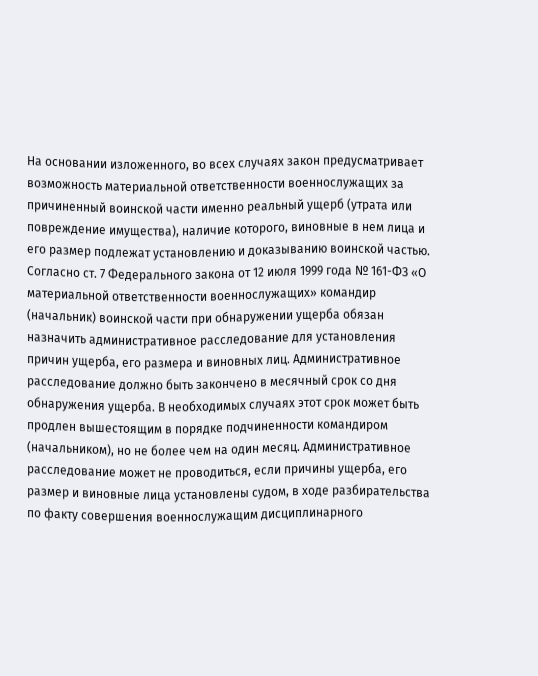На основании изложенного, во всех случаях закон предусматривает возможность материальной ответственности военнослужащих за причиненный воинской части именно реальный ущерб (утрата или повреждение имущества), наличие которого, виновные в нем лица и его размер подлежат установлению и доказыванию воинской частью. Согласно ст. 7 Федерального закона от 12 июля 1999 года № 161-ФЗ «О материальной ответственности военнослужащих» командир (начальник) воинской части при обнаружении ущерба обязан назначить административное расследование для установления причин ущерба, его размера и виновных лиц. Административное расследование должно быть закончено в месячный срок со дня обнаружения ущерба. В необходимых случаях этот срок может быть продлен вышестоящим в порядке подчиненности командиром (начальником), но не более чем на один месяц. Административное расследование может не проводиться, если причины ущерба, его размер и виновные лица установлены судом, в ходе разбирательства по факту совершения военнослужащим дисциплинарного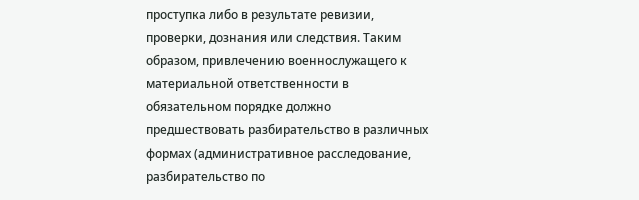проступка либо в результате ревизии, проверки, дознания или следствия. Таким образом, привлечению военнослужащего к материальной ответственности в обязательном порядке должно предшествовать разбирательство в различных формах (административное расследование, разбирательство по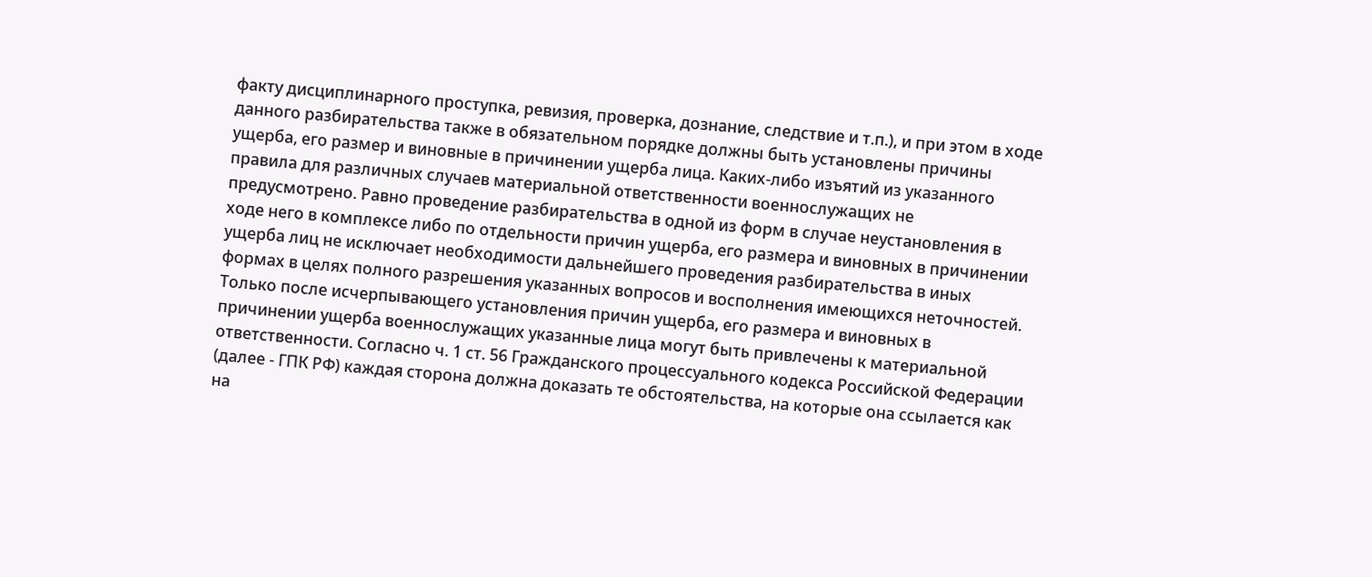факту дисциплинарного проступка, ревизия, проверка, дознание, следствие и т.п.), и при этом в ходе данного разбирательства также в обязательном порядке должны быть установлены причины ущерба, его размер и виновные в причинении ущерба лица. Каких-либо изъятий из указанного правила для различных случаев материальной ответственности военнослужащих не предусмотрено. Равно проведение разбирательства в одной из форм в случае неустановления в ходе него в комплексе либо по отдельности причин ущерба, его размера и виновных в причинении ущерба лиц не исключает необходимости дальнейшего проведения разбирательства в иных формах в целях полного разрешения указанных вопросов и восполнения имеющихся неточностей. Только после исчерпывающего установления причин ущерба, его размера и виновных в причинении ущерба военнослужащих указанные лица могут быть привлечены к материальной ответственности. Согласно ч. 1 ст. 56 Гражданского процессуального кодекса Российской Федерации (далее - ГПК РФ) каждая сторона должна доказать те обстоятельства, на которые она ссылается как на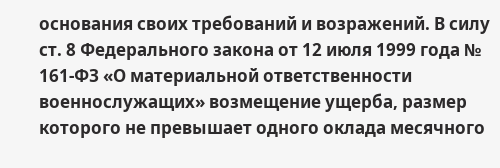основания своих требований и возражений. В силу ст. 8 Федерального закона от 12 июля 1999 года № 161-ФЗ «О материальной ответственности военнослужащих» возмещение ущерба, размер которого не превышает одного оклада месячного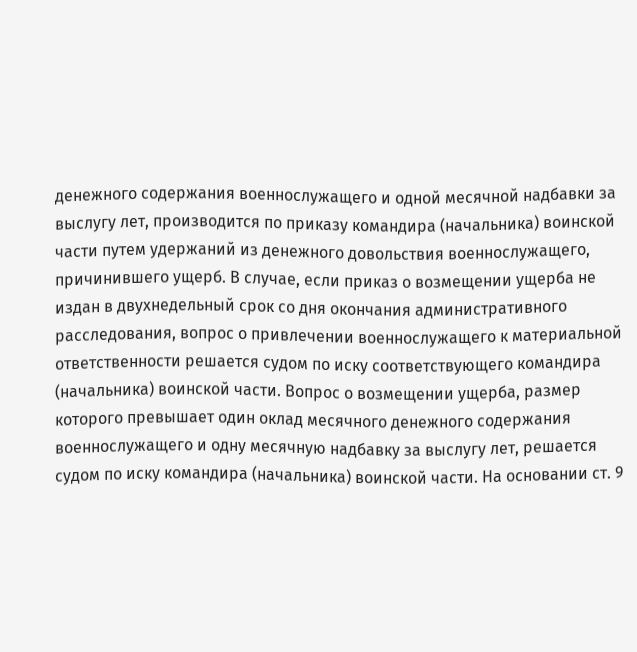денежного содержания военнослужащего и одной месячной надбавки за выслугу лет, производится по приказу командира (начальника) воинской части путем удержаний из денежного довольствия военнослужащего, причинившего ущерб. В случае, если приказ о возмещении ущерба не издан в двухнедельный срок со дня окончания административного расследования, вопрос о привлечении военнослужащего к материальной ответственности решается судом по иску соответствующего командира (начальника) воинской части. Вопрос о возмещении ущерба, размер которого превышает один оклад месячного денежного содержания военнослужащего и одну месячную надбавку за выслугу лет, решается судом по иску командира (начальника) воинской части. На основании ст. 9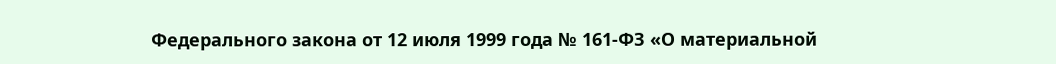Федерального закона от 12 июля 1999 года № 161-ФЗ «О материальной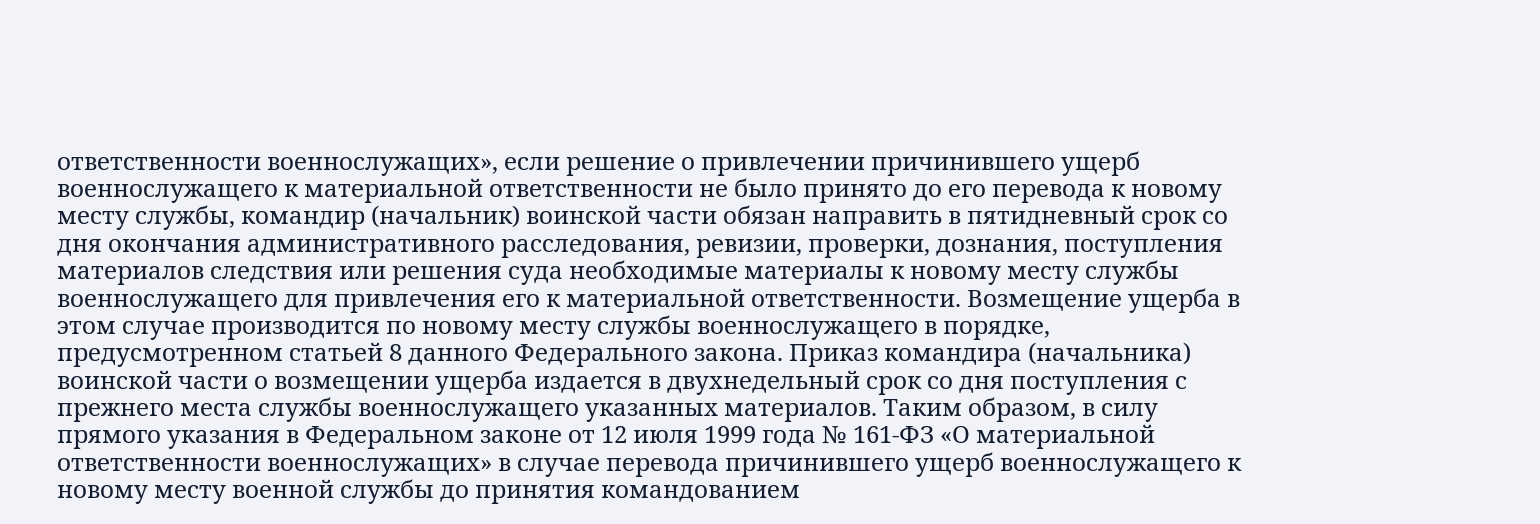ответственности военнослужащих», если решение о привлечении причинившего ущерб военнослужащего к материальной ответственности не было принято до его перевода к новому месту службы, командир (начальник) воинской части обязан направить в пятидневный срок со дня окончания административного расследования, ревизии, проверки, дознания, поступления материалов следствия или решения суда необходимые материалы к новому месту службы военнослужащего для привлечения его к материальной ответственности. Возмещение ущерба в этом случае производится по новому месту службы военнослужащего в порядке, предусмотренном статьей 8 данного Федерального закона. Приказ командира (начальника) воинской части о возмещении ущерба издается в двухнедельный срок со дня поступления с прежнего места службы военнослужащего указанных материалов. Таким образом, в силу прямого указания в Федеральном законе от 12 июля 1999 года № 161-ФЗ «О материальной ответственности военнослужащих» в случае перевода причинившего ущерб военнослужащего к новому месту военной службы до принятия командованием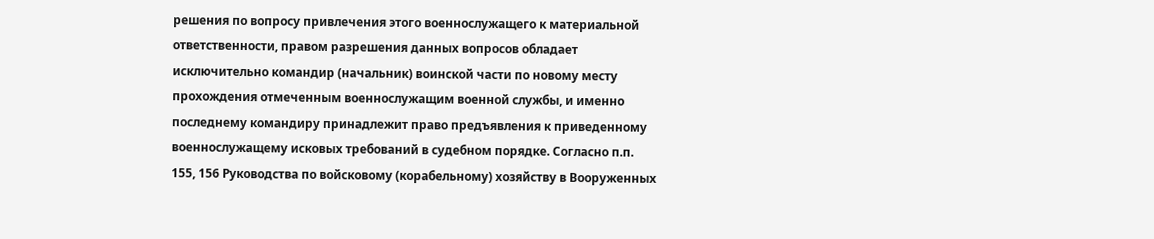решения по вопросу привлечения этого военнослужащего к материальной ответственности, правом разрешения данных вопросов обладает исключительно командир (начальник) воинской части по новому месту прохождения отмеченным военнослужащим военной службы, и именно последнему командиру принадлежит право предъявления к приведенному военнослужащему исковых требований в судебном порядке. Согласно п.п. 155, 156 Руководства по войсковому (корабельному) хозяйству в Вооруженных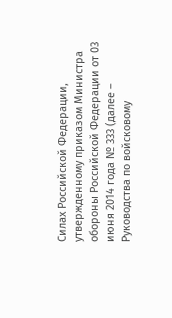Силах Российской Федерации, утвержденному приказом Министра обороны Российской Федерации от 03 июня 2014 года № 333 (далее – Руководства по войсковому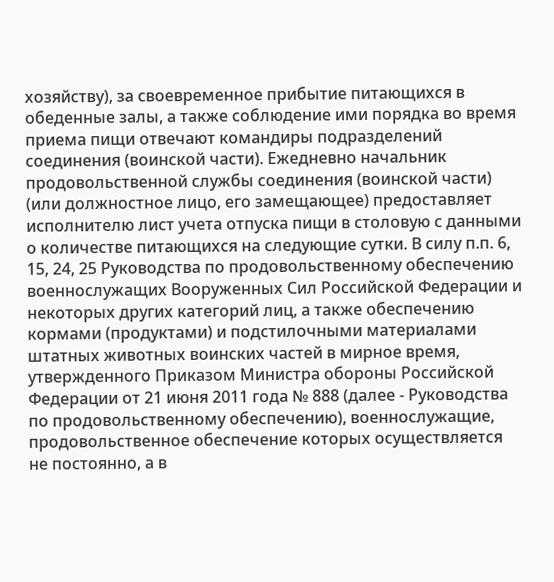хозяйству), за своевременное прибытие питающихся в обеденные залы, а также соблюдение ими порядка во время приема пищи отвечают командиры подразделений соединения (воинской части). Ежедневно начальник продовольственной службы соединения (воинской части) (или должностное лицо, его замещающее) предоставляет исполнителю лист учета отпуска пищи в столовую с данными о количестве питающихся на следующие сутки. В силу п.п. 6, 15, 24, 25 Руководства по продовольственному обеспечению военнослужащих Вооруженных Сил Российской Федерации и некоторых других категорий лиц, а также обеспечению кормами (продуктами) и подстилочными материалами штатных животных воинских частей в мирное время, утвержденного Приказом Министра обороны Российской Федерации от 21 июня 2011 года № 888 (далее - Руководства по продовольственному обеспечению), военнослужащие, продовольственное обеспечение которых осуществляется не постоянно, а в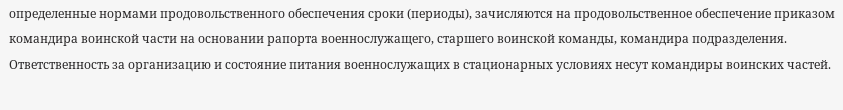определенные нормами продовольственного обеспечения сроки (периоды), зачисляются на продовольственное обеспечение приказом командира воинской части на основании рапорта военнослужащего, старшего воинской команды, командира подразделения. Ответственность за организацию и состояние питания военнослужащих в стационарных условиях несут командиры воинских частей.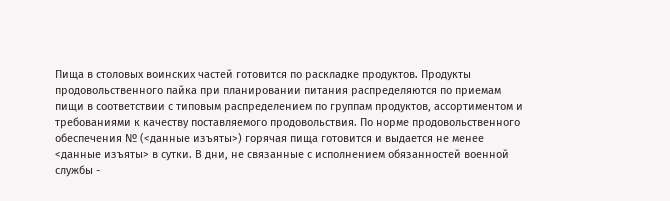Пища в столовых воинских частей готовится по раскладке продуктов. Продукты продовольственного пайка при планировании питания распределяются по приемам пищи в соответствии с типовым распределением по группам продуктов, ассортиментом и требованиями к качеству поставляемого продовольствия. По норме продовольственного обеспечения № (<данные изъяты>) горячая пища готовится и выдается не менее <данные изъяты> в сутки. В дни, не связанные с исполнением обязанностей военной службы -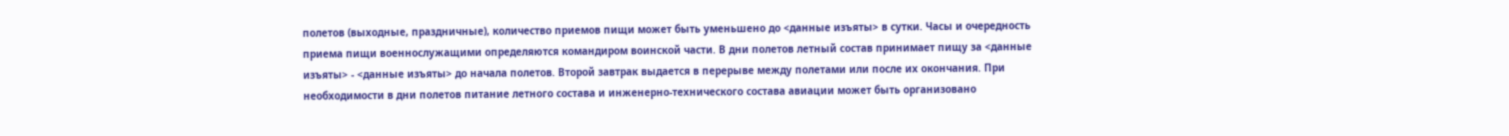полетов (выходные, праздничные), количество приемов пищи может быть уменьшено до <данные изъяты> в сутки. Часы и очередность приема пищи военнослужащими определяются командиром воинской части. В дни полетов летный состав принимает пищу за <данные изъяты> - <данные изъяты> до начала полетов. Второй завтрак выдается в перерыве между полетами или после их окончания. При необходимости в дни полетов питание летного состава и инженерно-технического состава авиации может быть организовано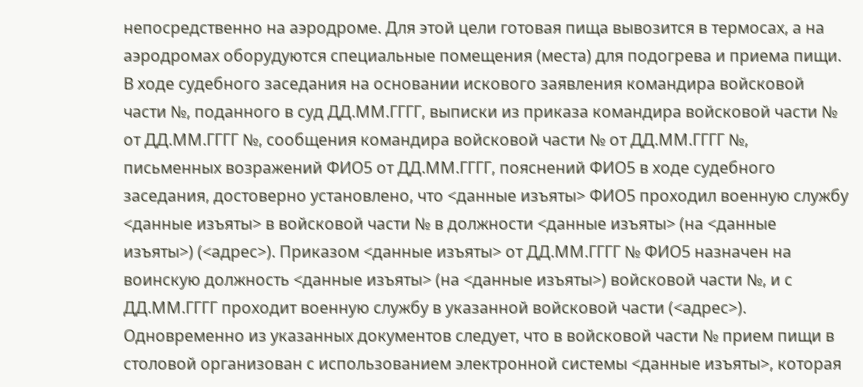непосредственно на аэродроме. Для этой цели готовая пища вывозится в термосах, а на аэродромах оборудуются специальные помещения (места) для подогрева и приема пищи. В ходе судебного заседания на основании искового заявления командира войсковой части №, поданного в суд ДД.ММ.ГГГГ, выписки из приказа командира войсковой части № от ДД.ММ.ГГГГ №, сообщения командира войсковой части № от ДД.ММ.ГГГГ №, письменных возражений ФИО5 от ДД.ММ.ГГГГ, пояснений ФИО5 в ходе судебного заседания, достоверно установлено, что <данные изъяты> ФИО5 проходил военную службу <данные изъяты> в войсковой части № в должности <данные изъяты> (на <данные изъяты>) (<адрес>). Приказом <данные изъяты> от ДД.ММ.ГГГГ № ФИО5 назначен на воинскую должность <данные изъяты> (на <данные изъяты>) войсковой части №, и с ДД.ММ.ГГГГ проходит военную службу в указанной войсковой части (<адрес>). Одновременно из указанных документов следует, что в войсковой части № прием пищи в столовой организован с использованием электронной системы <данные изъяты>, которая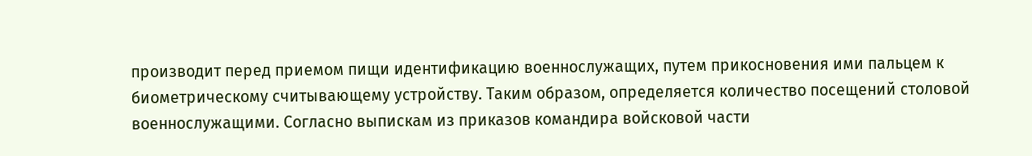производит перед приемом пищи идентификацию военнослужащих, путем прикосновения ими пальцем к биометрическому считывающему устройству. Таким образом, определяется количество посещений столовой военнослужащими. Согласно выпискам из приказов командира войсковой части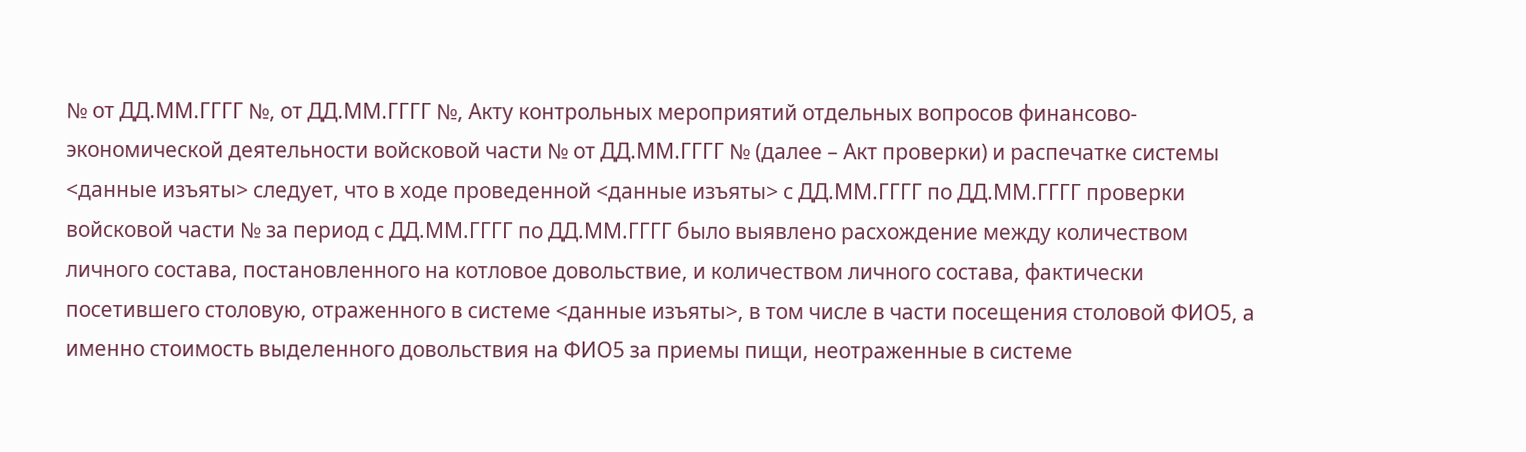№ от ДД.ММ.ГГГГ №, от ДД.ММ.ГГГГ №, Акту контрольных мероприятий отдельных вопросов финансово-экономической деятельности войсковой части № от ДД.ММ.ГГГГ № (далее – Акт проверки) и распечатке системы <данные изъяты> следует, что в ходе проведенной <данные изъяты> с ДД.ММ.ГГГГ по ДД.ММ.ГГГГ проверки войсковой части № за период с ДД.ММ.ГГГГ по ДД.ММ.ГГГГ было выявлено расхождение между количеством личного состава, постановленного на котловое довольствие, и количеством личного состава, фактически посетившего столовую, отраженного в системе <данные изъяты>, в том числе в части посещения столовой ФИО5, а именно стоимость выделенного довольствия на ФИО5 за приемы пищи, неотраженные в системе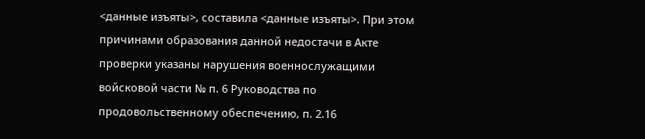<данные изъяты>, составила <данные изъяты>. При этом причинами образования данной недостачи в Акте проверки указаны нарушения военнослужащими войсковой части № п. 6 Руководства по продовольственному обеспечению, п. 2.16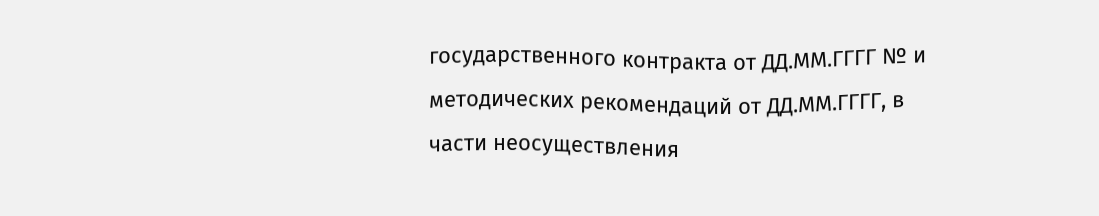государственного контракта от ДД.ММ.ГГГГ № и методических рекомендаций от ДД.ММ.ГГГГ, в части неосуществления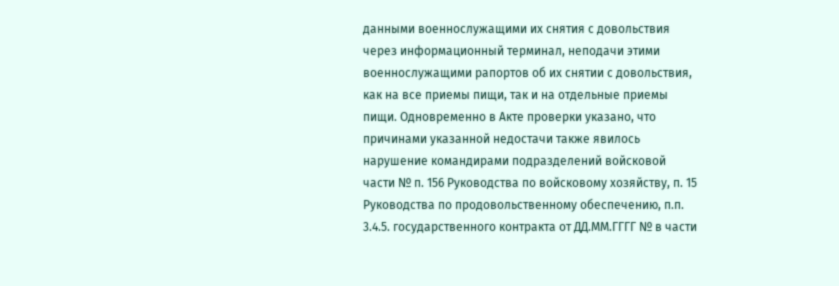данными военнослужащими их снятия с довольствия через информационный терминал, неподачи этими военнослужащими рапортов об их снятии с довольствия, как на все приемы пищи, так и на отдельные приемы пищи. Одновременно в Акте проверки указано, что причинами указанной недостачи также явилось нарушение командирами подразделений войсковой части № п. 156 Руководства по войсковому хозяйству, п. 15 Руководства по продовольственному обеспечению, п.п. 3.4.5. государственного контракта от ДД.ММ.ГГГГ № в части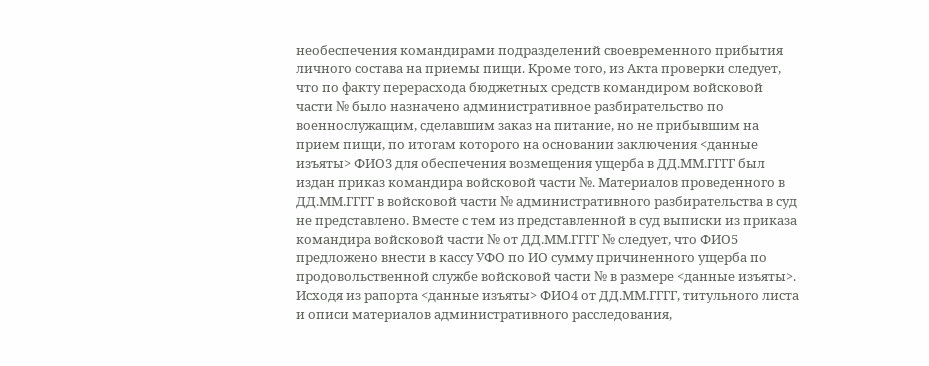необеспечения командирами подразделений своевременного прибытия личного состава на приемы пищи. Кроме того, из Акта проверки следует, что по факту перерасхода бюджетных средств командиром войсковой части № было назначено административное разбирательство по военнослужащим, сделавшим заказ на питание, но не прибывшим на прием пищи, по итогам которого на основании заключения <данные изъяты> ФИО3 для обеспечения возмещения ущерба в ДД.ММ.ГГГГ был издан приказ командира войсковой части №. Материалов проведенного в ДД.ММ.ГГГГ в войсковой части № административного разбирательства в суд не представлено. Вместе с тем из представленной в суд выписки из приказа командира войсковой части № от ДД.ММ.ГГГГ № следует, что ФИО5 предложено внести в кассу УФО по ИО сумму причиненного ущерба по продовольственной службе войсковой части № в размере <данные изъяты>. Исходя из рапорта <данные изъяты> ФИО4 от ДД.ММ.ГГГГ, титульного листа и описи материалов административного расследования,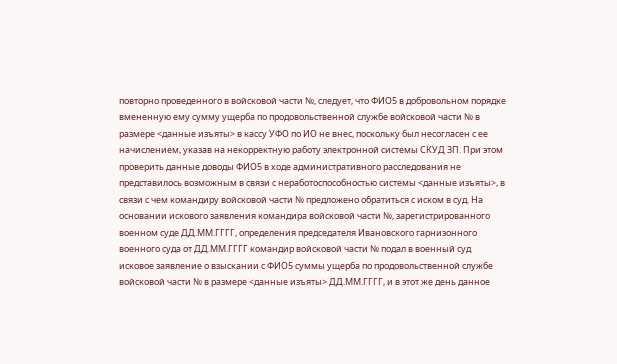повторно проведенного в войсковой части №, следует, что ФИО5 в добровольном порядке вмененную ему сумму ущерба по продовольственной службе войсковой части № в размере <данные изъяты> в кассу УФО по ИО не внес, поскольку был несогласен с ее начислением, указав на некорректную работу электронной системы СКУД ЗП. При этом проверить данные доводы ФИО5 в ходе административного расследования не представилось возможным в связи с неработоспособностью системы <данные изъяты>, в связи с чем командиру войсковой части № предложено обратиться с иском в суд. На основании искового заявления командира войсковой части №, зарегистрированного военном суде ДД.ММ.ГГГГ, определения председателя Ивановского гарнизонного военного суда от ДД.ММ.ГГГГ командир войсковой части № подал в военный суд исковое заявление о взыскании с ФИО5 суммы ущерба по продовольственной службе войсковой части № в размере <данные изъяты> ДД.ММ.ГГГГ, и в этот же день данное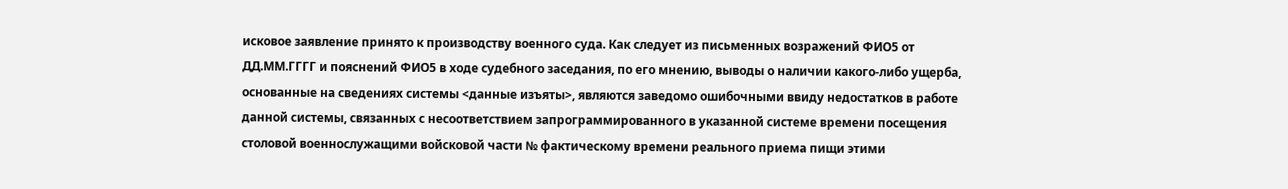исковое заявление принято к производству военного суда. Как следует из письменных возражений ФИО5 от ДД.ММ.ГГГГ и пояснений ФИО5 в ходе судебного заседания, по его мнению, выводы о наличии какого-либо ущерба, основанные на сведениях системы <данные изъяты>, являются заведомо ошибочными ввиду недостатков в работе данной системы, связанных с несоответствием запрограммированного в указанной системе времени посещения столовой военнослужащими войсковой части № фактическому времени реального приема пищи этими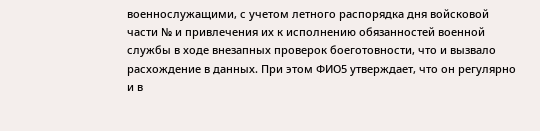военнослужащими, с учетом летного распорядка дня войсковой части № и привлечения их к исполнению обязанностей военной службы в ходе внезапных проверок боеготовности, что и вызвало расхождение в данных. При этом ФИО5 утверждает, что он регулярно и в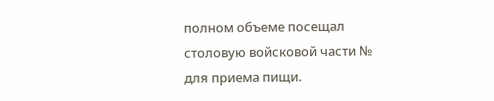полном объеме посещал столовую войсковой части № для приема пищи.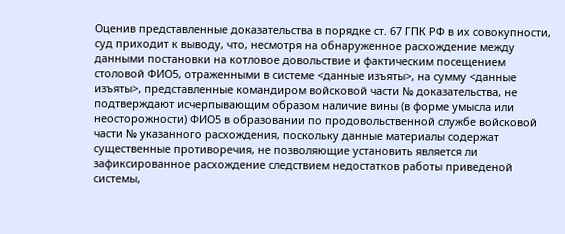Оценив представленные доказательства в порядке ст. 67 ГПК РФ в их совокупности, суд приходит к выводу, что, несмотря на обнаруженное расхождение между данными постановки на котловое довольствие и фактическим посещением столовой ФИО5, отраженными в системе <данные изъяты>, на сумму <данные изъяты>, представленные командиром войсковой части № доказательства, не подтверждают исчерпывающим образом наличие вины (в форме умысла или неосторожности) ФИО5 в образовании по продовольственной службе войсковой части № указанного расхождения, поскольку данные материалы содержат существенные противоречия, не позволяющие установить является ли зафиксированное расхождение следствием недостатков работы приведеной системы,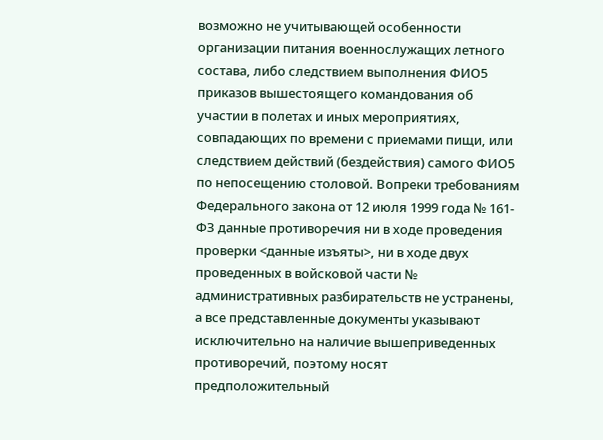возможно не учитывающей особенности организации питания военнослужащих летного состава, либо следствием выполнения ФИО5 приказов вышестоящего командования об участии в полетах и иных мероприятиях, совпадающих по времени с приемами пищи, или следствием действий (бездействия) самого ФИО5 по непосещению столовой. Вопреки требованиям Федерального закона от 12 июля 1999 года № 161-ФЗ данные противоречия ни в ходе проведения проверки <данные изъяты>, ни в ходе двух проведенных в войсковой части № административных разбирательств не устранены, а все представленные документы указывают исключительно на наличие вышеприведенных противоречий, поэтому носят предположительный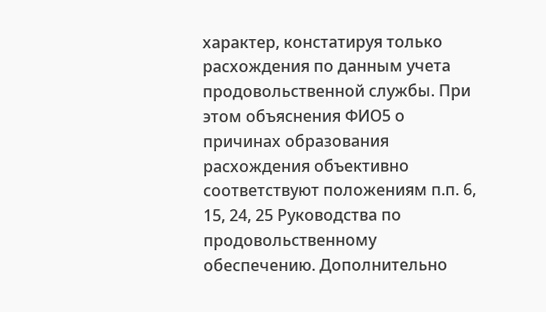характер, констатируя только расхождения по данным учета продовольственной службы. При этом объяснения ФИО5 о причинах образования расхождения объективно соответствуют положениям п.п. 6, 15, 24, 25 Руководства по продовольственному обеспечению. Дополнительно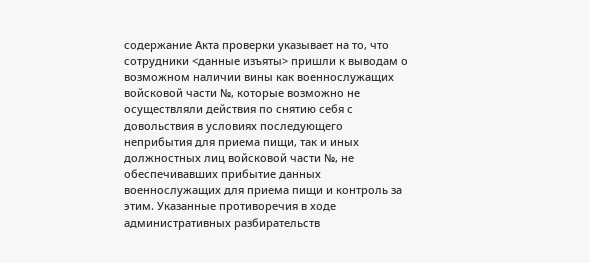содержание Акта проверки указывает на то, что сотрудники <данные изъяты> пришли к выводам о возможном наличии вины как военнослужащих войсковой части №, которые возможно не осуществляли действия по снятию себя с довольствия в условиях последующего неприбытия для приема пищи, так и иных должностных лиц войсковой части №, не обеспечивавших прибытие данных военнослужащих для приема пищи и контроль за этим. Указанные противоречия в ходе административных разбирательств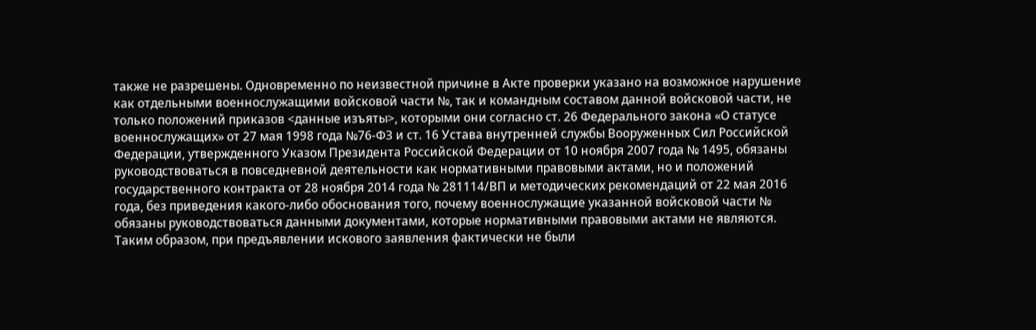также не разрешены. Одновременно по неизвестной причине в Акте проверки указано на возможное нарушение как отдельными военнослужащими войсковой части №, так и командным составом данной войсковой части, не только положений приказов <данные изъяты>, которыми они согласно ст. 26 Федерального закона «О статусе военнослужащих» от 27 мая 1998 года №76-ФЗ и ст. 16 Устава внутренней службы Вооруженных Сил Российской Федерации, утвержденного Указом Президента Российской Федерации от 10 ноября 2007 года № 1495, обязаны руководствоваться в повседневной деятельности как нормативными правовыми актами, но и положений государственного контракта от 28 ноября 2014 года № 281114/ВП и методических рекомендаций от 22 мая 2016 года, без приведения какого-либо обоснования того, почему военнослужащие указанной войсковой части № обязаны руководствоваться данными документами, которые нормативными правовыми актами не являются. Таким образом, при предъявлении искового заявления фактически не были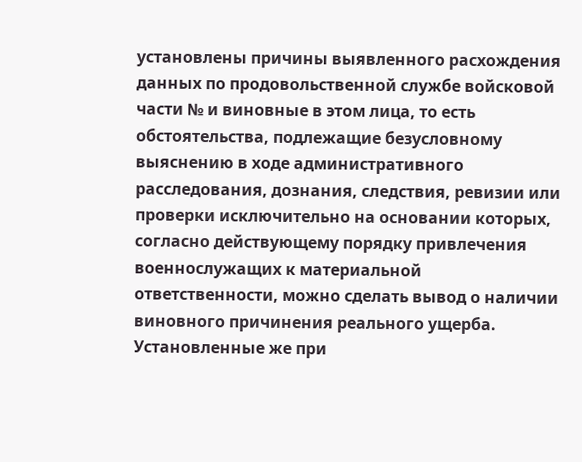установлены причины выявленного расхождения данных по продовольственной службе войсковой части № и виновные в этом лица, то есть обстоятельства, подлежащие безусловному выяснению в ходе административного расследования, дознания, следствия, ревизии или проверки исключительно на основании которых, согласно действующему порядку привлечения военнослужащих к материальной ответственности, можно сделать вывод о наличии виновного причинения реального ущерба. Установленные же при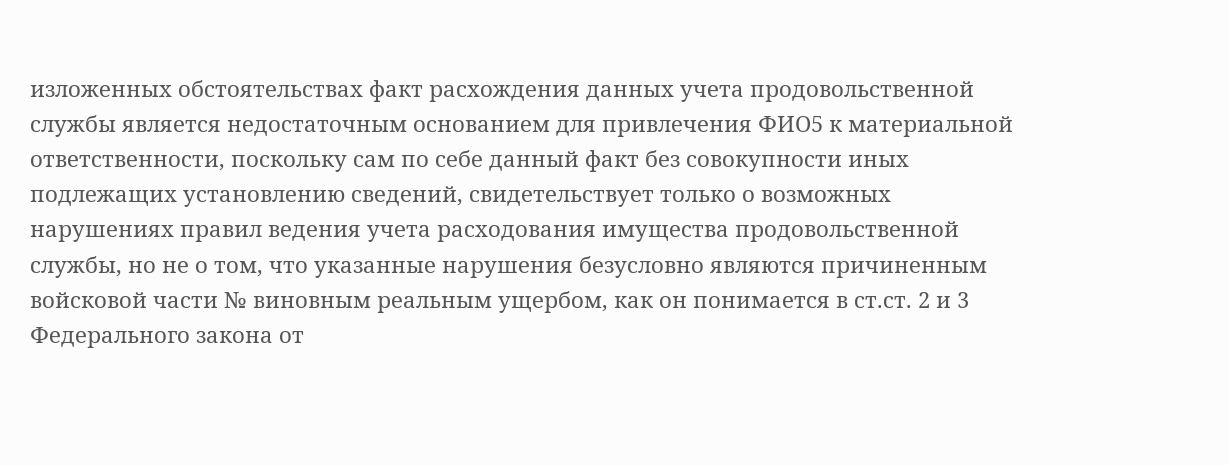изложенных обстоятельствах факт расхождения данных учета продовольственной службы является недостаточным основанием для привлечения ФИО5 к материальной ответственности, поскольку сам по себе данный факт без совокупности иных подлежащих установлению сведений, свидетельствует только о возможных нарушениях правил ведения учета расходования имущества продовольственной службы, но не о том, что указанные нарушения безусловно являются причиненным войсковой части № виновным реальным ущербом, как он понимается в ст.ст. 2 и 3 Федерального закона от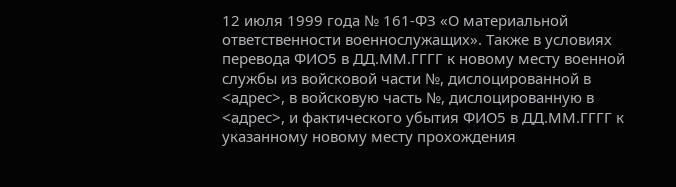12 июля 1999 года № 161-ФЗ «О материальной ответственности военнослужащих». Также в условиях перевода ФИО5 в ДД.ММ.ГГГГ к новому месту военной службы из войсковой части №, дислоцированной в <адрес>, в войсковую часть №, дислоцированную в <адрес>, и фактического убытия ФИО5 в ДД.ММ.ГГГГ к указанному новому месту прохождения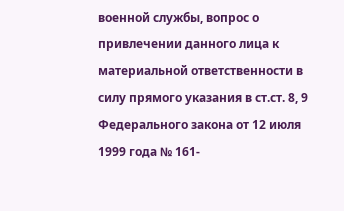военной службы, вопрос о привлечении данного лица к материальной ответственности в силу прямого указания в ст.ст. 8, 9 Федерального закона от 12 июля 1999 года № 161-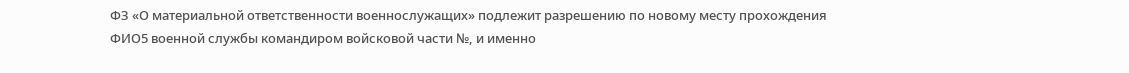ФЗ «О материальной ответственности военнослужащих» подлежит разрешению по новому месту прохождения ФИО5 военной службы командиром войсковой части №, и именно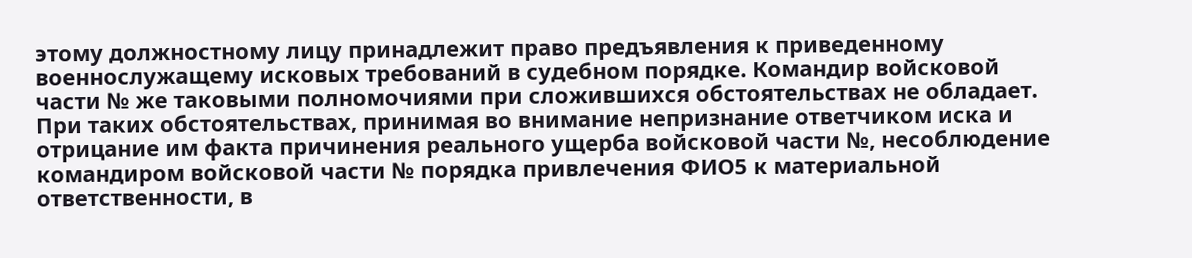этому должностному лицу принадлежит право предъявления к приведенному военнослужащему исковых требований в судебном порядке. Командир войсковой части № же таковыми полномочиями при сложившихся обстоятельствах не обладает. При таких обстоятельствах, принимая во внимание непризнание ответчиком иска и отрицание им факта причинения реального ущерба войсковой части №, несоблюдение командиром войсковой части № порядка привлечения ФИО5 к материальной ответственности, в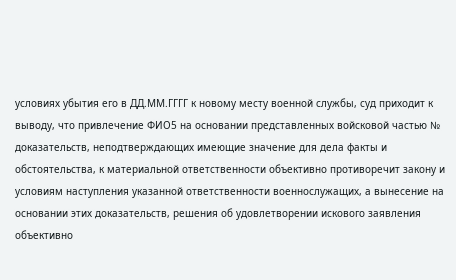условиях убытия его в ДД.ММ.ГГГГ к новому месту военной службы, суд приходит к выводу, что привлечение ФИО5 на основании представленных войсковой частью № доказательств, неподтверждающих имеющие значение для дела факты и обстоятельства, к материальной ответственности объективно противоречит закону и условиям наступления указанной ответственности военнослужащих, а вынесение на основании этих доказательств, решения об удовлетворении искового заявления объективно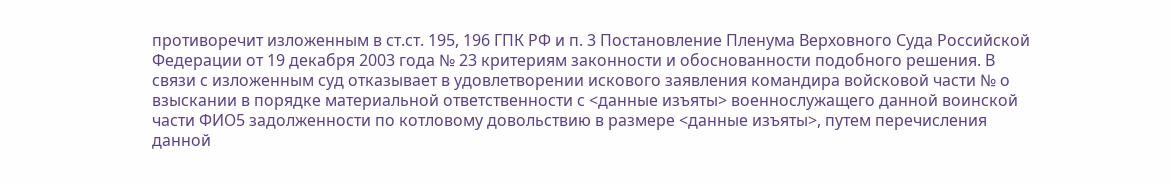противоречит изложенным в ст.ст. 195, 196 ГПК РФ и п. 3 Постановление Пленума Верховного Суда Российской Федерации от 19 декабря 2003 года № 23 критериям законности и обоснованности подобного решения. В связи с изложенным суд отказывает в удовлетворении искового заявления командира войсковой части № о взыскании в порядке материальной ответственности с <данные изъяты> военнослужащего данной воинской части ФИО5 задолженности по котловому довольствию в размере <данные изъяты>, путем перечисления данной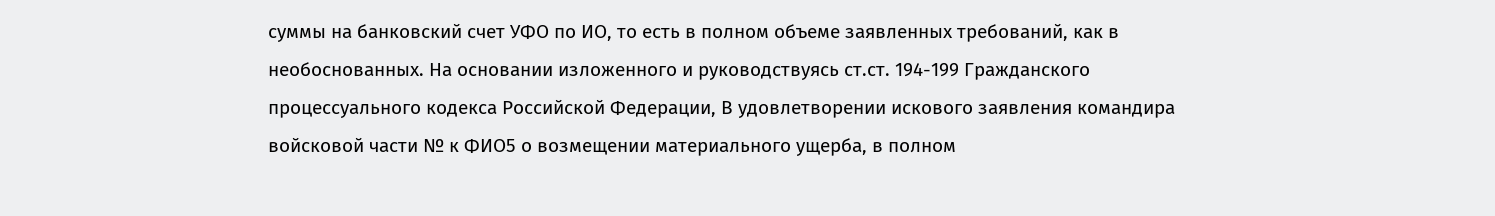суммы на банковский счет УФО по ИО, то есть в полном объеме заявленных требований, как в необоснованных. На основании изложенного и руководствуясь ст.ст. 194-199 Гражданского процессуального кодекса Российской Федерации, В удовлетворении искового заявления командира войсковой части № к ФИО5 о возмещении материального ущерба, в полном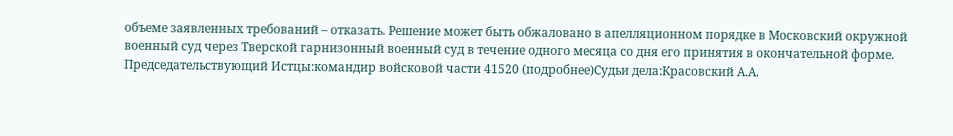объеме заявленных требований – отказать. Решение может быть обжаловано в апелляционном порядке в Московский окружной военный суд через Тверской гарнизонный военный суд в течение одного месяца со дня его принятия в окончательной форме. Председательствующий Истцы:командир войсковой части 41520 (подробнее)Судьи дела:Красовский А.А.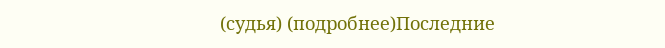(судья) (подробнее)Последние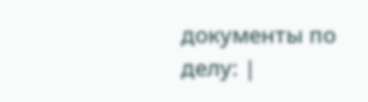документы по делу: |